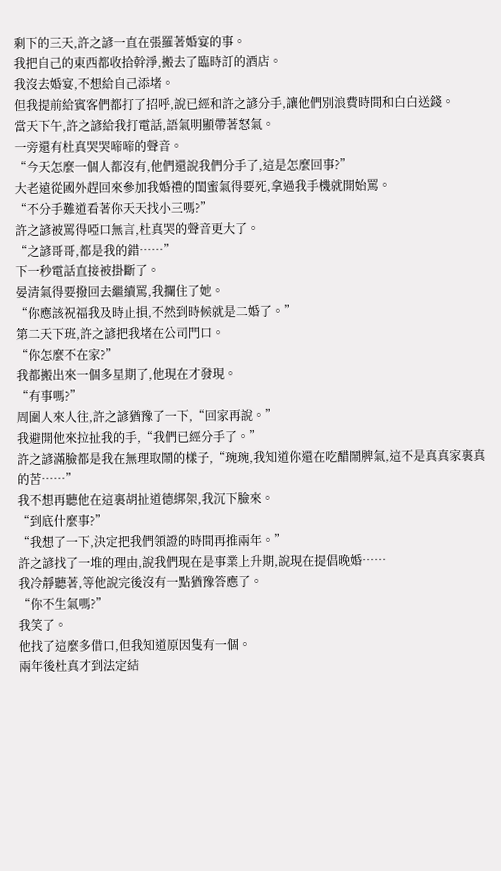剩下的三天,許之諺一直在張羅著婚宴的事。
我把自己的東西都收拾幹淨,搬去了臨時訂的酒店。
我沒去婚宴,不想給自己添堵。
但我提前給賓客們都打了招呼,說已經和許之諺分手,讓他們別浪費時間和白白送錢。
當天下午,許之諺給我打電話,語氣明顯帶著怒氣。
一旁還有杜真哭哭啼啼的聲音。
“今天怎麼一個人都沒有,他們還說我們分手了,這是怎麼回事?”
大老遠從國外趕回來參加我婚禮的閨蜜氣得要死,拿過我手機就開始罵。
“不分手難道看著你天天找小三嗎?”
許之諺被罵得啞口無言,杜真哭的聲音更大了。
“之諺哥哥,都是我的錯……”
下一秒電話直接被掛斷了。
晏清氣得要撥回去繼續罵,我攔住了她。
“你應該祝福我及時止損,不然到時候就是二婚了。”
第二天下班,許之諺把我堵在公司門口。
“你怎麼不在家?”
我都搬出來一個多星期了,他現在才發現。
“有事嗎?”
周圍人來人往,許之諺猶豫了一下,“回家再說。”
我避開他來拉扯我的手,“我們已經分手了。”
許之諺滿臉都是我在無理取鬧的樣子,“琬琬,我知道你還在吃醋鬧脾氣,這不是真真家裏真的苦……”
我不想再聽他在這裏胡扯道德綁架,我沉下臉來。
“到底什麼事?”
“我想了一下,決定把我們領證的時間再推兩年。”
許之諺找了一堆的理由,說我們現在是事業上升期,說現在提倡晚婚……
我冷靜聽著,等他說完後沒有一點猶豫答應了。
“你不生氣嗎?”
我笑了。
他找了這麼多借口,但我知道原因隻有一個。
兩年後杜真才到法定結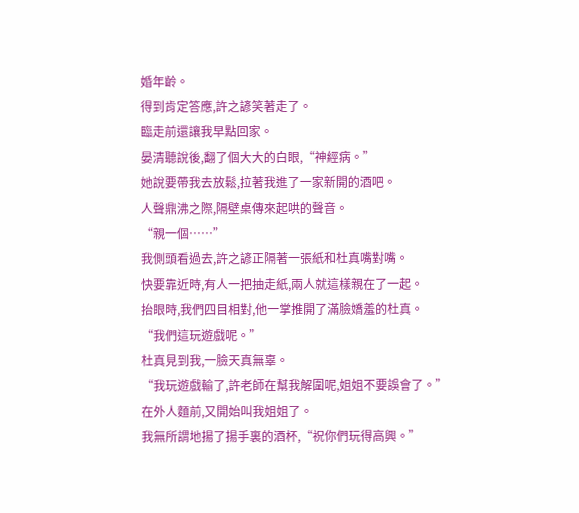婚年齡。
得到肯定答應,許之諺笑著走了。
臨走前還讓我早點回家。
晏清聽說後,翻了個大大的白眼,“神經病。”
她說要帶我去放鬆,拉著我進了一家新開的酒吧。
人聲鼎沸之際,隔壁桌傳來起哄的聲音。
“親一個……”
我側頭看過去,許之諺正隔著一張紙和杜真嘴對嘴。
快要靠近時,有人一把抽走紙,兩人就這樣親在了一起。
抬眼時,我們四目相對,他一掌推開了滿臉嬌羞的杜真。
“我們這玩遊戲呢。”
杜真見到我,一臉天真無辜。
“我玩遊戲輸了,許老師在幫我解圍呢,姐姐不要誤會了。”
在外人麵前,又開始叫我姐姐了。
我無所謂地揚了揚手裏的酒杯,“祝你們玩得高興。”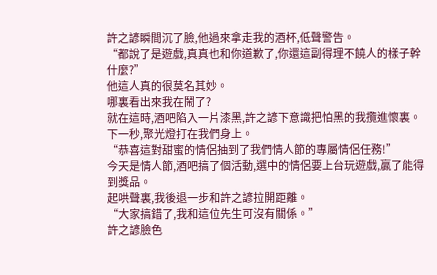許之諺瞬間沉了臉,他過來拿走我的酒杯,低聲警告。
“都說了是遊戲,真真也和你道歉了,你還這副得理不饒人的樣子幹什麼?”
他這人真的很莫名其妙。
哪裏看出來我在鬧了?
就在這時,酒吧陷入一片漆黑,許之諺下意識把怕黑的我攬進懷裏。
下一秒,聚光燈打在我們身上。
“恭喜這對甜蜜的情侶抽到了我們情人節的專屬情侶任務!”
今天是情人節,酒吧搞了個活動,選中的情侶要上台玩遊戲,贏了能得到獎品。
起哄聲裏,我後退一步和許之諺拉開距離。
“大家搞錯了,我和這位先生可沒有關係。”
許之諺臉色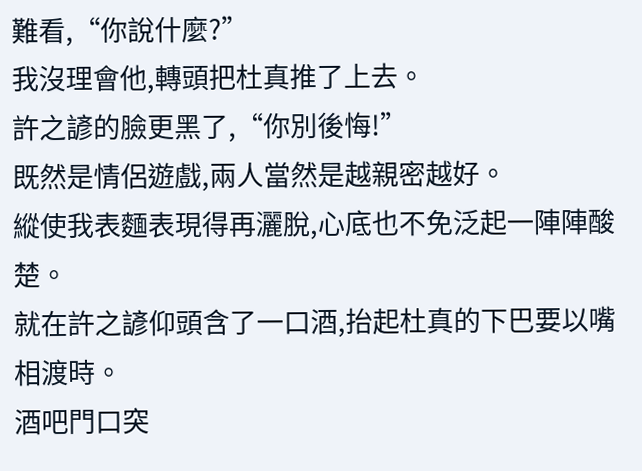難看,“你說什麼?”
我沒理會他,轉頭把杜真推了上去。
許之諺的臉更黑了,“你別後悔!”
既然是情侶遊戲,兩人當然是越親密越好。
縱使我表麵表現得再灑脫,心底也不免泛起一陣陣酸楚。
就在許之諺仰頭含了一口酒,抬起杜真的下巴要以嘴相渡時。
酒吧門口突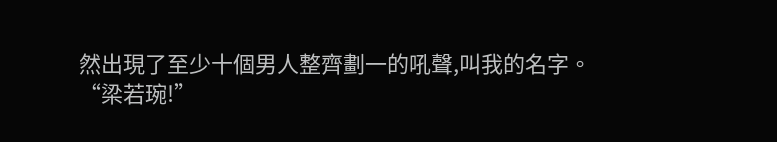然出現了至少十個男人整齊劃一的吼聲,叫我的名字。
“梁若琬!”